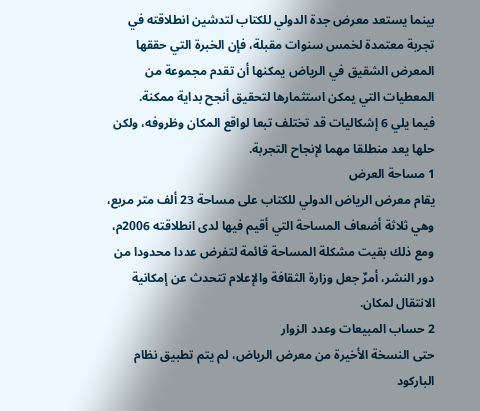بينما يستعد معرض جدة الدولي للكتاب لتدشين انطلاقته في تجربة معتمدة لخمس سنوات مقبلة، فإن الخبرة التي حققها المعرض الشقيق في الرياض يمكنها أن تقدم مجموعة من المعطيات التي يمكن استثمارها لتحقيق أنجح بداية ممكنة.
فيما يلي 6 إشكاليات قد تختلف تبعا لواقع المكان وظروفه، ولكن حلها يعد منطلقا مهما لإنجاح التجربة.
1 مساحة العرض
يقام معرض الرياض الدولي للكتاب على مساحة 23 ألف متر مربع، وهي ثلاثة أضعاف المساحة التي أقيم فيها لدى انطلاقته 2006م، ومع ذلك بقيت مشكلة المساحة قائمة لتفرض عددا محدودا من دور النشر، أمرٌ جعل وزارة الثقافة والإعلام تتحدث عن إمكانية الانتقال لمكان.
2 حساب المبيعات وعدد الزوار
حتى النسخة الأخيرة من معرض الرياض، لم يتم تطبيق نظام الباركود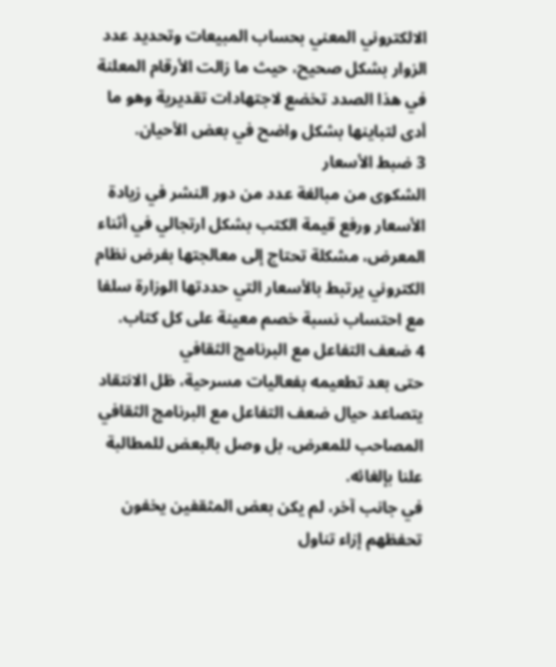الالكتروني المعني بحساب المبيعات وتحديد عدد الزوار بشكل صحيح، حيث ما زالت الأرقام المعلنة في هذا الصدد تخضع لاجتهادات تقديرية وهو ما أدى لتباينها بشكل واضح في بعض الأحيان.
3 ضبط الأسعار
الشكوى من مبالغة عدد من دور النشر في زيادة الأسعار ورفع قيمة الكتب بشكل ارتجالي في أثناء المعرض، مشكلة تحتاج إلى معالجتها بفرض نظام الكتروني يرتبط بالأسعار التي حددتها الوزارة سلفا مع احتساب نسبة خصم معينة على كل كتاب.
4 ضعف التفاعل مع البرنامج الثقافي
حتى بعد تطعيمه بفعاليات مسرحية، ظل الانتقاد يتصاعد حيال ضعف التفاعل مع البرنامج الثقافي المصاحب للمعرض، بل وصل بالبعض للمطالبة علنا بإلغائه.
في جانب آخر، لم يكن بعض المثقفين يخفون تحفظهم إزاء تناول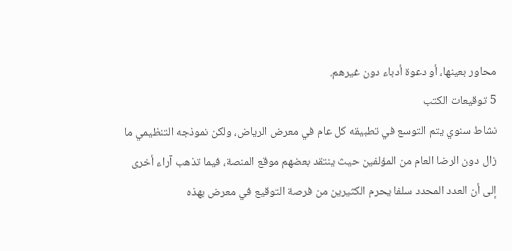محاور بعينها، أو دعوة أدباء دون غيرهم.
5 توقيعات الكتب
نشاط سنوي يتم التوسع في تطبيقه كل عام في معرض الرياض، ولكن نموذجه التنظيمي ما زال دون الرضا العام من المؤلفين حيث ينتقد بعضهم موقع المنصة، فيما تذهب آراء أخرى إلى أن العدد المحدد سلفا يحرم الكثيرين من فرصة التوقيع في معرض بهذه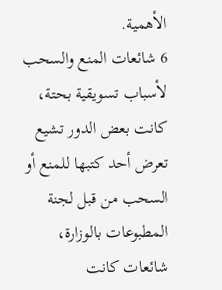الأهمية.
6 شائعات المنع والسحب
لأسباب تسويقية بحتة، كانت بعض الدور تشيع تعرض أحد كتبها للمنع أو السحب من قبل لجنة المطبوعات بالوزارة، شائعات كانت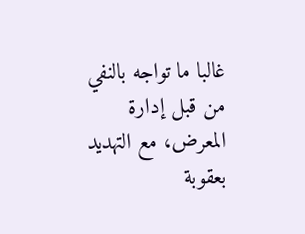غالبا ما تواجه بالنفي من قبل إدارة المعرض، مع التهديد بعقوبة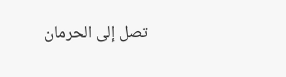تصل إلى الحرمان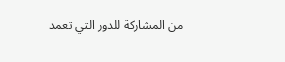من المشاركة للدور التي تعمد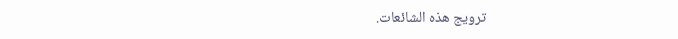ترويج هذه الشائعات.